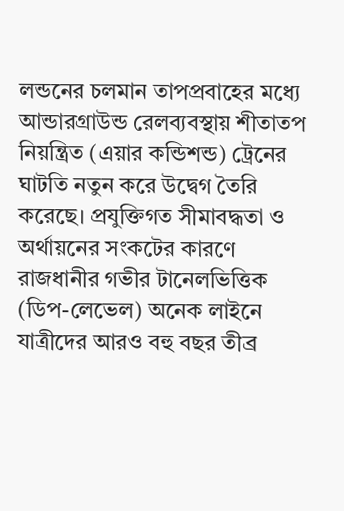লন্ডনের চলমান তাপপ্রবাহের মধ্যে আন্ডারগ্রাউন্ড রেলব্যবস্থায় শীতাতপ নিয়ন্ত্রিত (এয়ার কন্ডিশন্ড) ট্রেনের ঘাটতি নতুন করে উদ্বেগ তৈরি করেছে। প্রযুক্তিগত সীমাবদ্ধতা ও অর্থায়নের সংকটের কারণে রাজধানীর গভীর টানেলভিত্তিক (ডিপ-লেভেল) অনেক লাইনে যাত্রীদের আরও বহু বছর তীব্র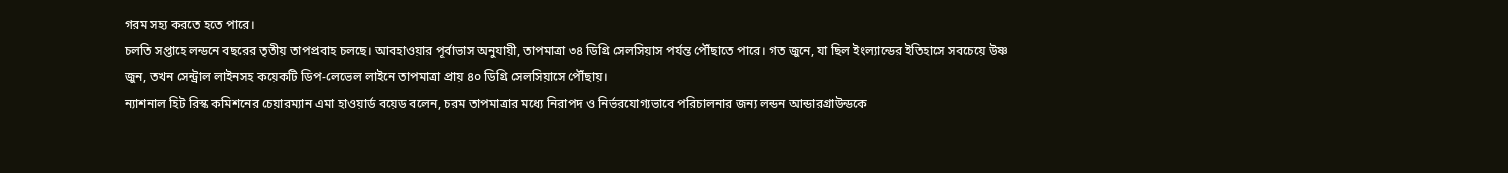গরম সহ্য করতে হতে পারে।
চলতি সপ্তাহে লন্ডনে বছরের তৃতীয় তাপপ্রবাহ চলছে। আবহাওয়ার পূর্বাভাস অনুযায়ী, তাপমাত্রা ৩৪ ডিগ্রি সেলসিয়াস পর্যন্ত পৌঁছাতে পারে। গত জুনে, যা ছিল ইংল্যান্ডের ইতিহাসে সবচেয়ে উষ্ণ জুন, তখন সেন্ট্রাল লাইনসহ কয়েকটি ডিপ-লেভেল লাইনে তাপমাত্রা প্রায় ৪০ ডিগ্রি সেলসিয়াসে পৌঁছায়।
ন্যাশনাল হিট রিস্ক কমিশনের চেয়ারম্যান এমা হাওয়ার্ড বয়েড বলেন, চরম তাপমাত্রার মধ্যে নিরাপদ ও নির্ভরযোগ্যভাবে পরিচালনার জন্য লন্ডন আন্ডারগ্রাউন্ডকে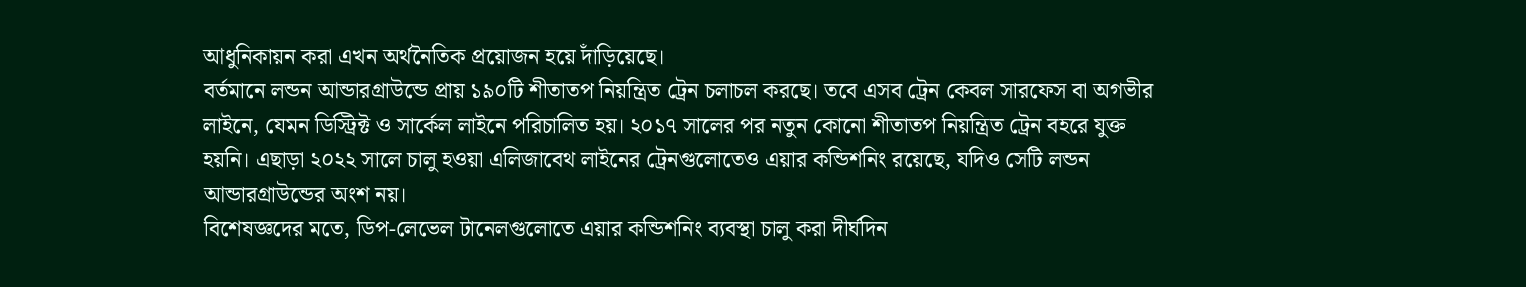আধুনিকায়ন করা এখন অর্থনৈতিক প্রয়োজন হয়ে দাঁড়িয়েছে।
বর্তমানে লন্ডন আন্ডারগ্রাউন্ডে প্রায় ১৯০টি শীতাতপ নিয়ন্ত্রিত ট্রেন চলাচল করছে। তবে এসব ট্রেন কেবল সারফেস বা অগভীর লাইনে, যেমন ডিস্ট্রিক্ট ও সার্কেল লাইনে পরিচালিত হয়। ২০১৭ সালের পর নতুন কোনো শীতাতপ নিয়ন্ত্রিত ট্রেন বহরে যুক্ত হয়নি। এছাড়া ২০২২ সালে চালু হওয়া এলিজাবেথ লাইনের ট্রেনগুলোতেও এয়ার কন্ডিশনিং রয়েছে, যদিও সেটি লন্ডন আন্ডারগ্রাউন্ডের অংশ নয়।
বিশেষজ্ঞদের মতে, ডিপ-লেভেল টানেলগুলোতে এয়ার কন্ডিশনিং ব্যবস্থা চালু করা দীর্ঘদিন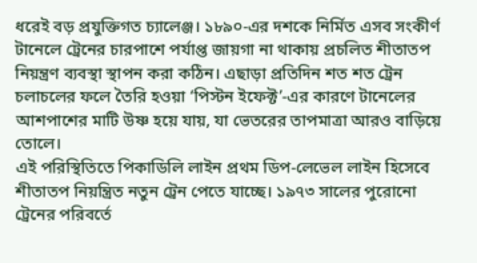ধরেই বড় প্রযুক্তিগত চ্যালেঞ্জ। ১৮৯০-এর দশকে নির্মিত এসব সংকীর্ণ টানেলে ট্রেনের চারপাশে পর্যাপ্ত জায়গা না থাকায় প্রচলিত শীতাতপ নিয়ন্ত্রণ ব্যবস্থা স্থাপন করা কঠিন। এছাড়া প্রতিদিন শত শত ট্রেন চলাচলের ফলে তৈরি হওয়া ‘পিস্টন ইফেক্ট’-এর কারণে টানেলের আশপাশের মাটি উষ্ণ হয়ে যায়, যা ভেতরের তাপমাত্রা আরও বাড়িয়ে তোলে।
এই পরিস্থিতিতে পিকাডিলি লাইন প্রথম ডিপ-লেভেল লাইন হিসেবে শীতাতপ নিয়ন্ত্রিত নতুন ট্রেন পেতে যাচ্ছে। ১৯৭৩ সালের পুরোনো ট্রেনের পরিবর্তে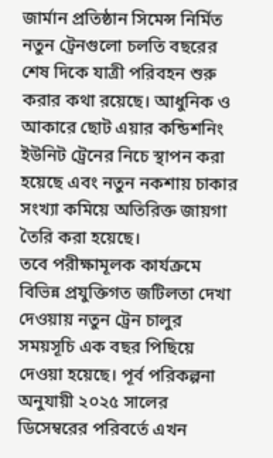জার্মান প্রতিষ্ঠান সিমেন্স নির্মিত নতুন ট্রেনগুলো চলতি বছরের শেষ দিকে যাত্রী পরিবহন শুরু করার কথা রয়েছে। আধুনিক ও আকারে ছোট এয়ার কন্ডিশনিং ইউনিট ট্রেনের নিচে স্থাপন করা হয়েছে এবং নতুন নকশায় চাকার সংখ্যা কমিয়ে অতিরিক্ত জায়গা তৈরি করা হয়েছে।
তবে পরীক্ষামূলক কার্যক্রমে বিভিন্ন প্রযুক্তিগত জটিলতা দেখা দেওয়ায় নতুন ট্রেন চালুর সময়সূচি এক বছর পিছিয়ে দেওয়া হয়েছে। পূর্ব পরিকল্পনা অনুযায়ী ২০২৫ সালের ডিসেম্বরের পরিবর্তে এখন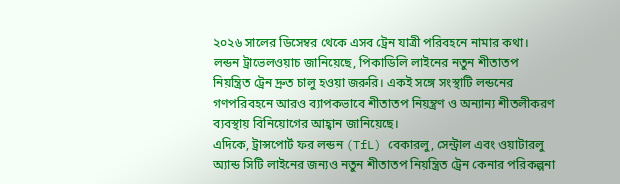২০২৬ সালের ডিসেম্বর থেকে এসব ট্রেন যাত্রী পরিবহনে নামার কথা।
লন্ডন ট্রাভেলওয়াচ জানিয়েছে, পিকাডিলি লাইনের নতুন শীতাতপ নিয়ন্ত্রিত ট্রেন দ্রুত চালু হওয়া জরুরি। একই সঙ্গে সংস্থাটি লন্ডনের গণপরিবহনে আরও ব্যাপকভাবে শীতাতপ নিয়ন্ত্রণ ও অন্যান্য শীতলীকরণ ব্যবস্থায় বিনিয়োগের আহ্বান জানিয়েছে।
এদিকে, ট্রান্সপোর্ট ফর লন্ডন (TfL) বেকারলু, সেন্ট্রাল এবং ওয়াটারলু অ্যান্ড সিটি লাইনের জন্যও নতুন শীতাতপ নিয়ন্ত্রিত ট্রেন কেনার পরিকল্পনা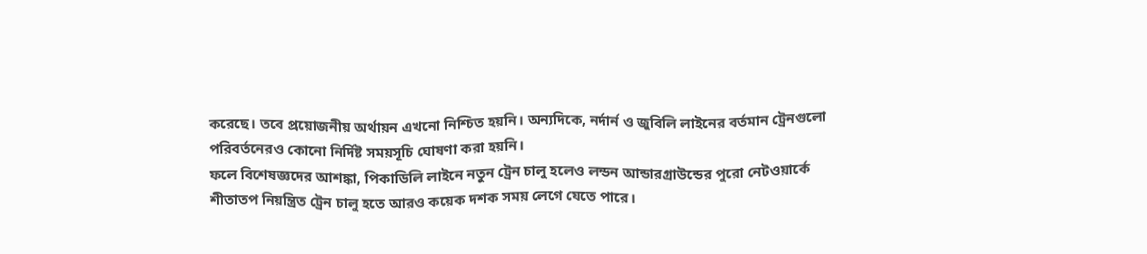করেছে। তবে প্রয়োজনীয় অর্থায়ন এখনো নিশ্চিত হয়নি। অন্যদিকে, নর্দার্ন ও জুবিলি লাইনের বর্তমান ট্রেনগুলো পরিবর্তনেরও কোনো নির্দিষ্ট সময়সূচি ঘোষণা করা হয়নি।
ফলে বিশেষজ্ঞদের আশঙ্কা, পিকাডিলি লাইনে নতুন ট্রেন চালু হলেও লন্ডন আন্ডারগ্রাউন্ডের পুরো নেটওয়ার্কে শীতাতপ নিয়ন্ত্রিত ট্রেন চালু হতে আরও কয়েক দশক সময় লেগে যেতে পারে।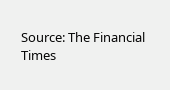Source: The Financial Times